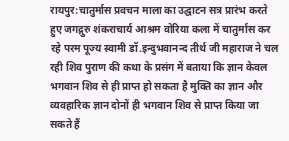रायपुर:चातुर्मास प्रवचन माला का उद्घाटन सत्र प्रारंभ करते हुए जगद्गुरु शंकराचार्य आश्रम वोरिया कला में चातुर्मास कर रहे परम पूज्य स्वामी डॉ.इन्दुभवानन्द तीर्थ जी महाराज ने चल रही शिव पुराण की कथा के प्रसंग में बताया कि ज्ञान केवल भगवान शिव से ही प्राप्त हो सकता है मुक्ति का ज्ञान और व्यवहारिक ज्ञान दोनों ही भगवान शिव से प्राप्त किया जा सकते हैं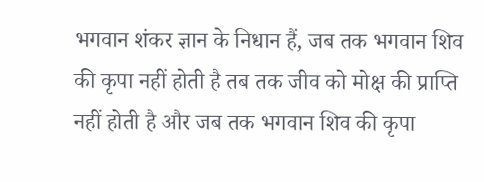भगवान शंकर ज्ञान के निधान हैं, जब तक भगवान शिव की कृपा नहीं होती है तब तक जीव को मोक्ष की प्राप्ति नहीं होती है और जब तक भगवान शिव की कृपा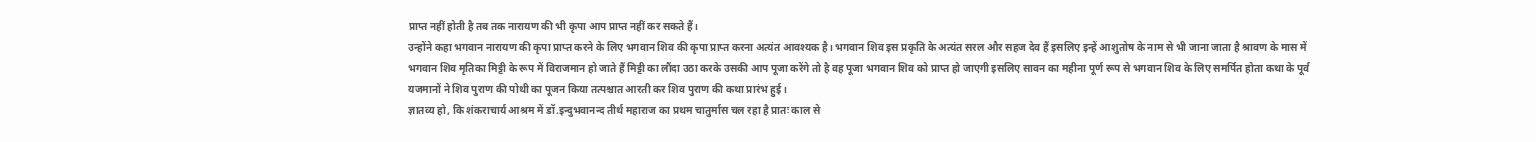प्राप्त नहीं होती है तब तक नारायण की भी कृपा आप प्राप्त नहीं कर सकते हैं।
उन्होंने कहा भगवान नारायण की कृपा प्राप्त करने के लिए भगवान शिव की कृपा प्राप्त करना अत्यंत आवश्यक है। भगवान शिव इस प्रकृति के अत्यंत सरल और सहज देव हैं इसलिए इन्हें आशुतोष के नाम से भी जाना जाता है श्रावण के मास में भगवान शिव मृतिका मिट्टी के रूप में विराजमान हो जाते हैं मिट्टी का लौंदा उठा करके उसकी आप पूजा करेंगे तो है वह पूजा भगवान शिव को प्राप्त हो जाएगी इसलिए सावन का महीना पूर्ण रूप से भगवान शिव के लिए समर्पित होता कथा के पूर्व यजमानों ने शिव पुराण की पोथी का पूजन किया तत्पश्चात आरती कर शिव पुराण की कथा प्रारंभ हुई।
ज्ञातव्य हो, कि शंकराचार्य आश्रम में डॉ.इन्दुभवानन्द तीर्थ महाराज का प्रथम चातुर्मास चल रहा है प्रातः काल से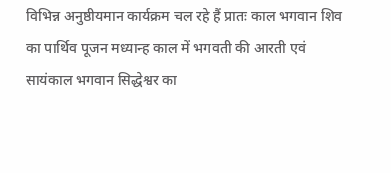विभिन्न अनुष्ठीयमान कार्यक्रम चल रहे हैं प्रातः काल भगवान शिव का पार्थिव पूजन मध्यान्ह काल में भगवती की आरती एवं सायंकाल भगवान सिद्धेश्वर का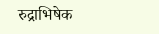रुद्राभिषेक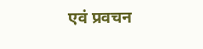एवं प्रवचन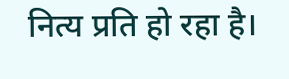नित्य प्रति हो रहा है।